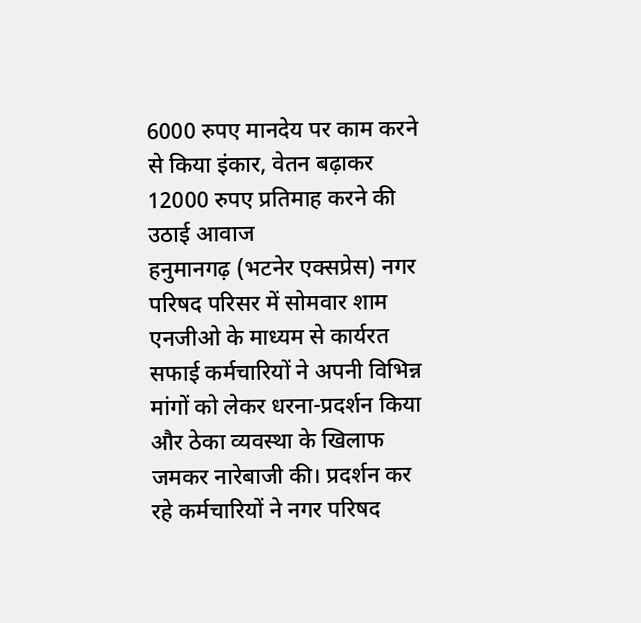6000 रुपए मानदेय पर काम करने से किया इंकार, वेतन बढ़ाकर 12000 रुपए प्रतिमाह करने की उठाई आवाज
हनुमानगढ़ (भटनेर एक्सप्रेस) नगर परिषद परिसर में सोमवार शाम एनजीओ के माध्यम से कार्यरत सफाई कर्मचारियों ने अपनी विभिन्न मांगों को लेकर धरना-प्रदर्शन किया और ठेका व्यवस्था के खिलाफ जमकर नारेबाजी की। प्रदर्शन कर रहे कर्मचारियों ने नगर परिषद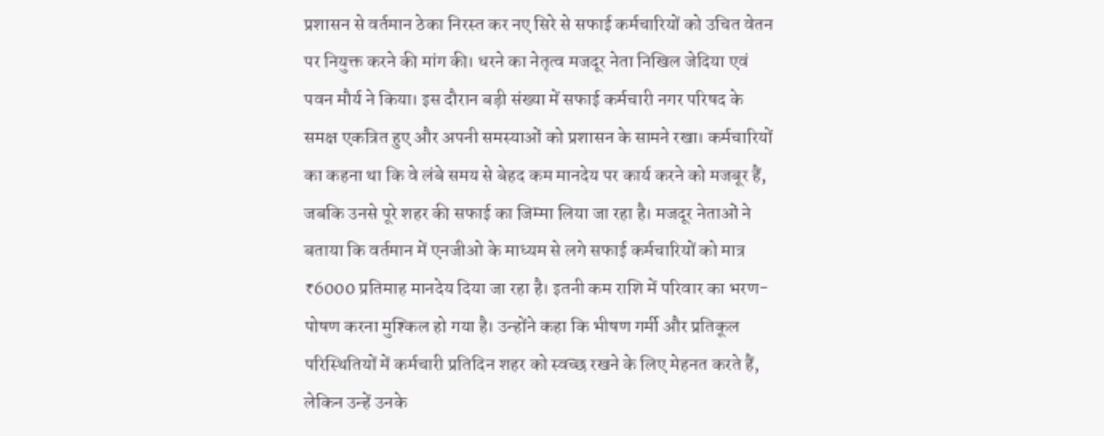प्रशासन से वर्तमान ठेका निरस्त कर नए सिरे से सफाई कर्मचारियों को उचित वेतन पर नियुक्त करने की मांग की। धरने का नेतृत्व मजदूर नेता निखिल जेदिया एवं पवन मौर्य ने किया। इस दौरान बड़ी संख्या में सफाई कर्मचारी नगर परिषद के समक्ष एकत्रित हुए और अपनी समस्याओं को प्रशासन के सामने रखा। कर्मचारियों का कहना था कि वे लंबे समय से बेहद कम मानदेय पर कार्य करने को मजबूर हैं, जबकि उनसे पूरे शहर की सफाई का जिम्मा लिया जा रहा है। मजदूर नेताओं ने बताया कि वर्तमान में एनजीओ के माध्यम से लगे सफाई कर्मचारियों को मात्र ₹6000 प्रतिमाह मानदेय दिया जा रहा है। इतनी कम राशि में परिवार का भरण-पोषण करना मुश्किल हो गया है। उन्होंने कहा कि भीषण गर्मी और प्रतिकूल परिस्थितियों में कर्मचारी प्रतिदिन शहर को स्वच्छ रखने के लिए मेहनत करते हैं, लेकिन उन्हें उनके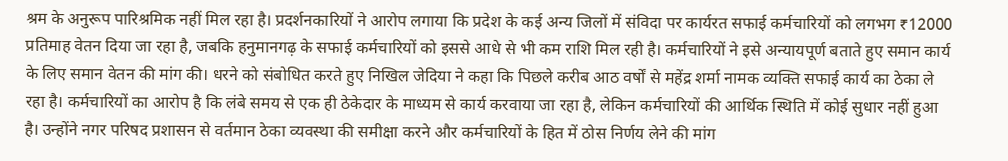श्रम के अनुरूप पारिश्रमिक नहीं मिल रहा है। प्रदर्शनकारियों ने आरोप लगाया कि प्रदेश के कई अन्य जिलों में संविदा पर कार्यरत सफाई कर्मचारियों को लगभग ₹12000 प्रतिमाह वेतन दिया जा रहा है, जबकि हनुमानगढ़ के सफाई कर्मचारियों को इससे आधे से भी कम राशि मिल रही है। कर्मचारियों ने इसे अन्यायपूर्ण बताते हुए समान कार्य के लिए समान वेतन की मांग की। धरने को संबोधित करते हुए निखिल जेदिया ने कहा कि पिछले करीब आठ वर्षों से महेंद्र शर्मा नामक व्यक्ति सफाई कार्य का ठेका ले रहा है। कर्मचारियों का आरोप है कि लंबे समय से एक ही ठेकेदार के माध्यम से कार्य करवाया जा रहा है, लेकिन कर्मचारियों की आर्थिक स्थिति में कोई सुधार नहीं हुआ है। उन्होंने नगर परिषद प्रशासन से वर्तमान ठेका व्यवस्था की समीक्षा करने और कर्मचारियों के हित में ठोस निर्णय लेने की मांग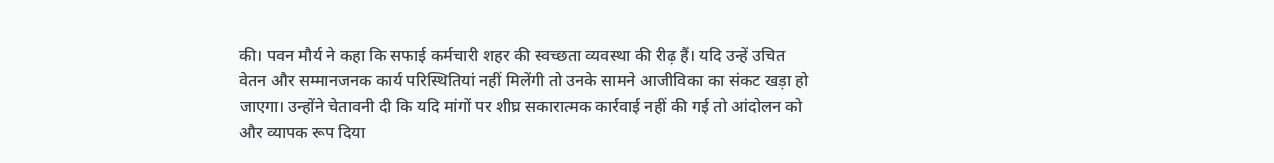की। पवन मौर्य ने कहा कि सफाई कर्मचारी शहर की स्वच्छता व्यवस्था की रीढ़ हैं। यदि उन्हें उचित वेतन और सम्मानजनक कार्य परिस्थितियां नहीं मिलेंगी तो उनके सामने आजीविका का संकट खड़ा हो जाएगा। उन्होंने चेतावनी दी कि यदि मांगों पर शीघ्र सकारात्मक कार्रवाई नहीं की गई तो आंदोलन को और व्यापक रूप दिया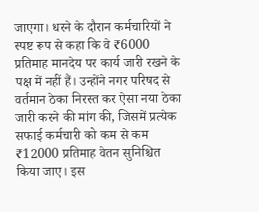जाएगा। धरने के दौरान कर्मचारियों ने स्पष्ट रूप से कहा कि वे ₹6000 प्रतिमाह मानदेय पर कार्य जारी रखने के पक्ष में नहीं हैं। उन्होंने नगर परिषद से वर्तमान ठेका निरस्त कर ऐसा नया ठेका जारी करने की मांग की, जिसमें प्रत्येक सफाई कर्मचारी को कम से कम ₹12000 प्रतिमाह वेतन सुनिश्चित किया जाए। इस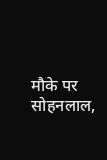मौके पर सोहनलाल,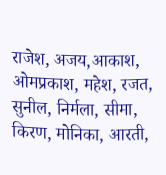राजेश, अजय,आकाश, ओमप्रकाश, महेश, रजत, सुनील, निर्मला, सीमा, किरण, मोनिका, आरती,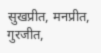सुखप्रीत, मनप्रीत, गुरजीत,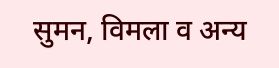सुमन, विमला व अन्य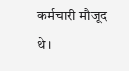कर्मचारी मौजूद थे।